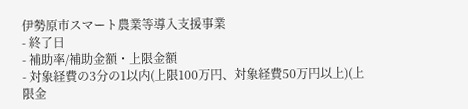伊勢原市スマート農業等導入支援事業
- 終了日
- 補助率/補助金額・上限金額
- 対象経費の3分の1以内(上限100万円、対象経費50万円以上)(上限金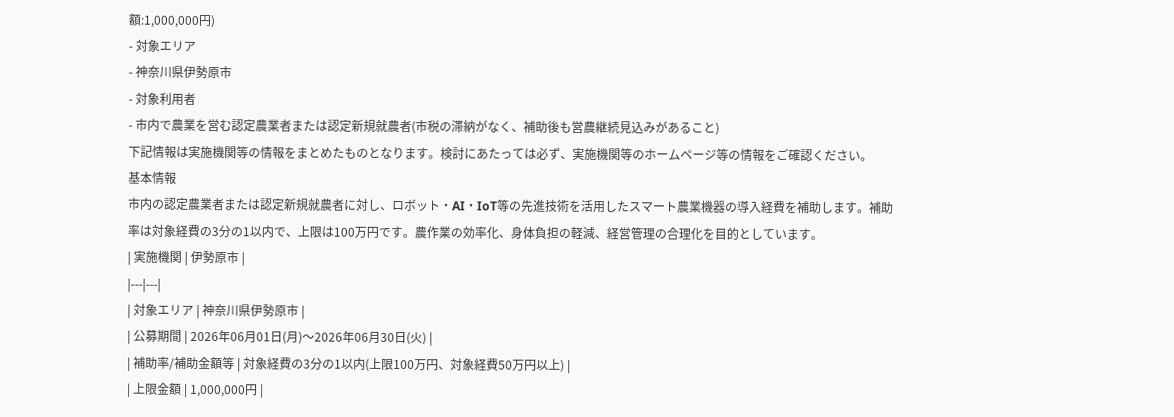額:1,000,000円)
- 対象エリア
- 神奈川県伊勢原市
- 対象利用者
- 市内で農業を営む認定農業者または認定新規就農者(市税の滞納がなく、補助後も営農継続見込みがあること)
下記情報は実施機関等の情報をまとめたものとなります。検討にあたっては必ず、実施機関等のホームページ等の情報をご確認ください。
基本情報
市内の認定農業者または認定新規就農者に対し、ロボット・AI・IoT等の先進技術を活用したスマート農業機器の導入経費を補助します。補助率は対象経費の3分の1以内で、上限は100万円です。農作業の効率化、身体負担の軽減、経営管理の合理化を目的としています。
| 実施機関 | 伊勢原市 |
|---|---|
| 対象エリア | 神奈川県伊勢原市 |
| 公募期間 | 2026年06月01日(月)〜2026年06月30日(火) |
| 補助率/補助金額等 | 対象経費の3分の1以内(上限100万円、対象経費50万円以上) |
| 上限金額 | 1,000,000円 |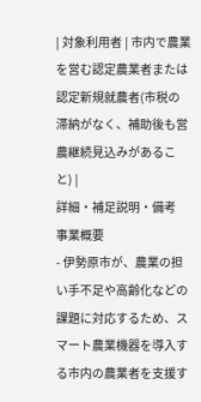| 対象利用者 | 市内で農業を営む認定農業者または認定新規就農者(市税の滞納がなく、補助後も営農継続見込みがあること) |
詳細・補足説明・備考
事業概要
- 伊勢原市が、農業の担い手不足や高齢化などの課題に対応するため、スマート農業機器を導入する市内の農業者を支援す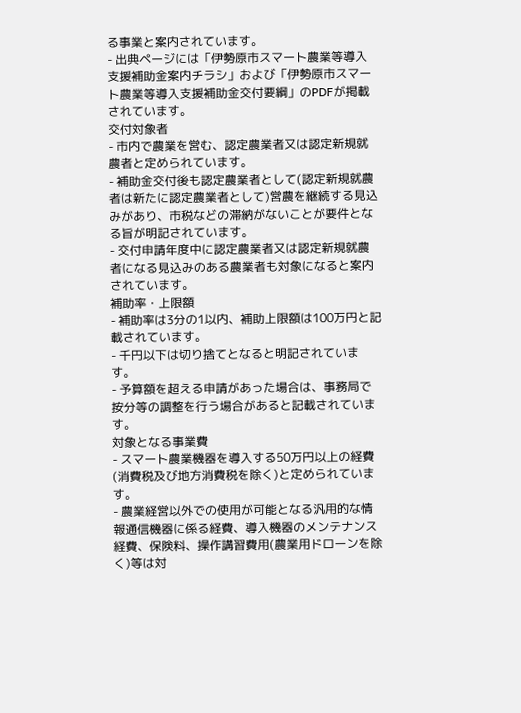る事業と案内されています。
- 出典ページには「伊勢原市スマート農業等導入支援補助金案内チラシ」および「伊勢原市スマート農業等導入支援補助金交付要綱」のPDFが掲載されています。
交付対象者
- 市内で農業を営む、認定農業者又は認定新規就農者と定められています。
- 補助金交付後も認定農業者として(認定新規就農者は新たに認定農業者として)営農を継続する見込みがあり、市税などの滞納がないことが要件となる旨が明記されています。
- 交付申請年度中に認定農業者又は認定新規就農者になる見込みのある農業者も対象になると案内されています。
補助率・上限額
- 補助率は3分の1以内、補助上限額は100万円と記載されています。
- 千円以下は切り捨てとなると明記されています。
- 予算額を超える申請があった場合は、事務局で按分等の調整を行う場合があると記載されています。
対象となる事業費
- スマート農業機器を導入する50万円以上の経費(消費税及び地方消費税を除く)と定められています。
- 農業経営以外での使用が可能となる汎用的な情報通信機器に係る経費、導入機器のメンテナンス経費、保険料、操作講習費用(農業用ドローンを除く)等は対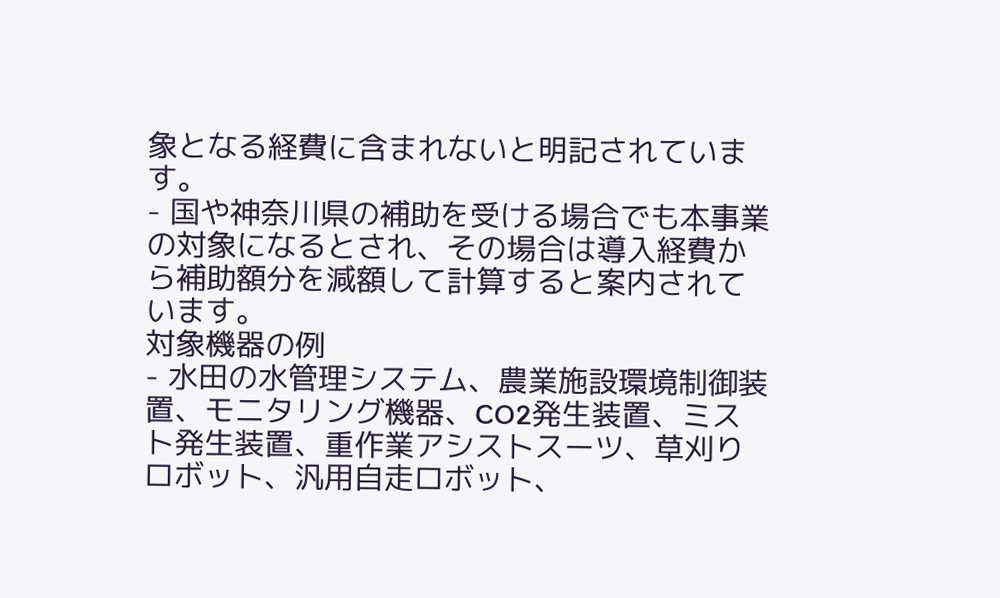象となる経費に含まれないと明記されています。
- 国や神奈川県の補助を受ける場合でも本事業の対象になるとされ、その場合は導入経費から補助額分を減額して計算すると案内されています。
対象機器の例
- 水田の水管理システム、農業施設環境制御装置、モニタリング機器、CO2発生装置、ミスト発生装置、重作業アシストスーツ、草刈りロボット、汎用自走ロボット、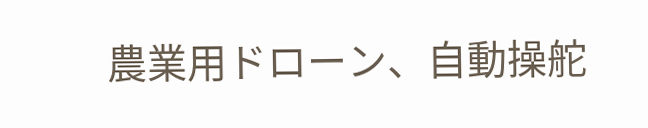農業用ドローン、自動操舵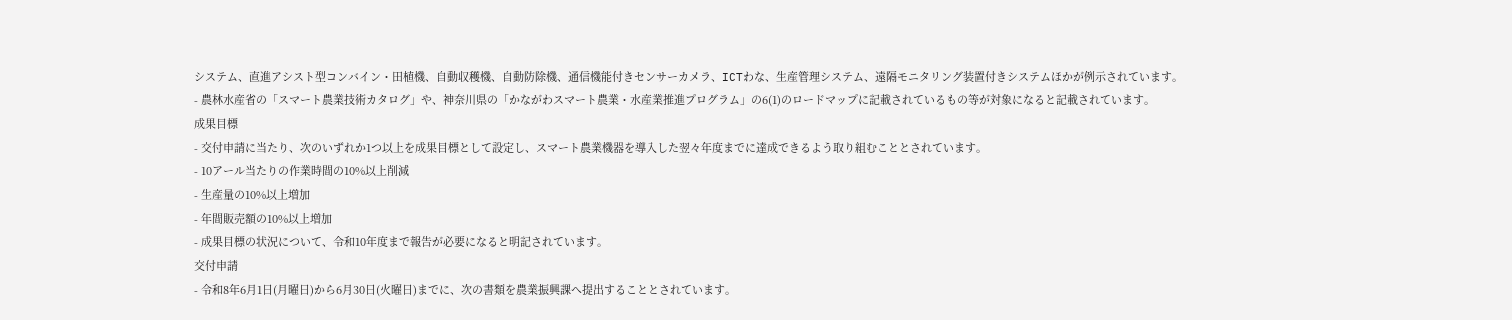システム、直進アシスト型コンバイン・田植機、自動収穫機、自動防除機、通信機能付きセンサーカメラ、ICTわな、生産管理システム、遠隔モニタリング装置付きシステムほかが例示されています。
- 農林水産省の「スマート農業技術カタログ」や、神奈川県の「かながわスマート農業・水産業推進プログラム」の6(1)のロードマップに記載されているもの等が対象になると記載されています。
成果目標
- 交付申請に当たり、次のいずれか1つ以上を成果目標として設定し、スマート農業機器を導入した翌々年度までに達成できるよう取り組むこととされています。
- 10アール当たりの作業時間の10%以上削減
- 生産量の10%以上増加
- 年間販売額の10%以上増加
- 成果目標の状況について、令和10年度まで報告が必要になると明記されています。
交付申請
- 令和8年6月1日(月曜日)から6月30日(火曜日)までに、次の書類を農業振興課へ提出することとされています。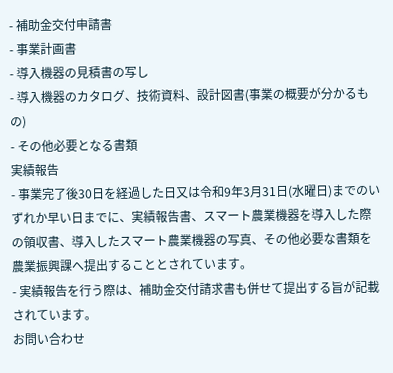- 補助金交付申請書
- 事業計画書
- 導入機器の見積書の写し
- 導入機器のカタログ、技術資料、設計図書(事業の概要が分かるもの)
- その他必要となる書類
実績報告
- 事業完了後30日を経過した日又は令和9年3月31日(水曜日)までのいずれか早い日までに、実績報告書、スマート農業機器を導入した際の領収書、導入したスマート農業機器の写真、その他必要な書類を農業振興課へ提出することとされています。
- 実績報告を行う際は、補助金交付請求書も併せて提出する旨が記載されています。
お問い合わせ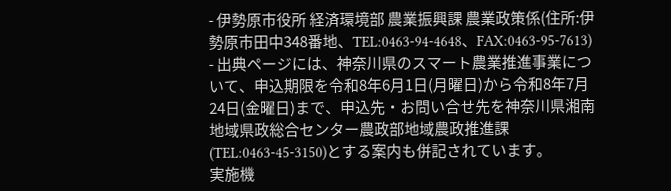- 伊勢原市役所 経済環境部 農業振興課 農業政策係(住所:伊勢原市田中348番地、TEL:0463-94-4648、FAX:0463-95-7613)
- 出典ページには、神奈川県のスマート農業推進事業について、申込期限を令和8年6月1日(月曜日)から令和8年7月24日(金曜日)まで、申込先・お問い合せ先を神奈川県湘南地域県政総合センター農政部地域農政推進課(TEL:0463-45-3150)とする案内も併記されています。
実施機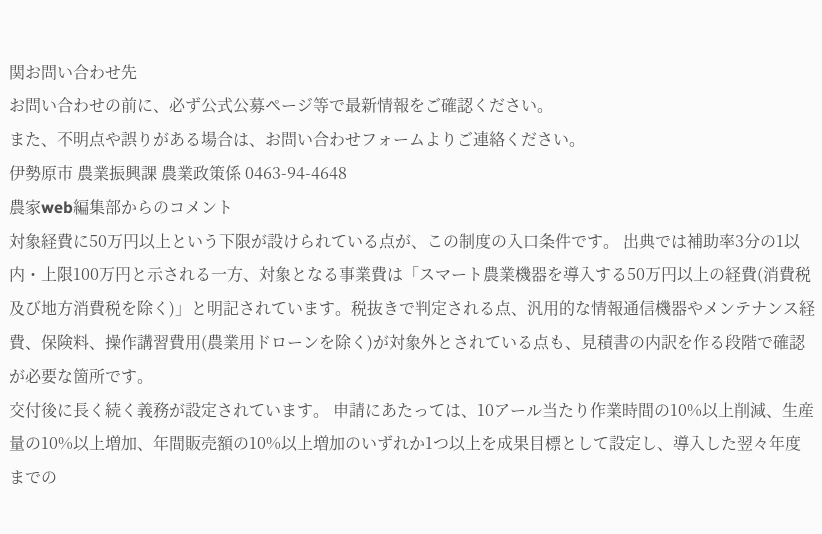関お問い合わせ先
お問い合わせの前に、必ず公式公募ページ等で最新情報をご確認ください。
また、不明点や誤りがある場合は、お問い合わせフォームよりご連絡ください。
伊勢原市 農業振興課 農業政策係 0463-94-4648
農家web編集部からのコメント
対象経費に50万円以上という下限が設けられている点が、この制度の入口条件です。 出典では補助率3分の1以内・上限100万円と示される一方、対象となる事業費は「スマート農業機器を導入する50万円以上の経費(消費税及び地方消費税を除く)」と明記されています。税抜きで判定される点、汎用的な情報通信機器やメンテナンス経費、保険料、操作講習費用(農業用ドローンを除く)が対象外とされている点も、見積書の内訳を作る段階で確認が必要な箇所です。
交付後に長く続く義務が設定されています。 申請にあたっては、10アール当たり作業時間の10%以上削減、生産量の10%以上増加、年間販売額の10%以上増加のいずれか1つ以上を成果目標として設定し、導入した翌々年度までの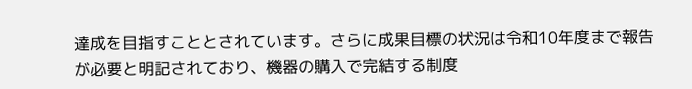達成を目指すこととされています。さらに成果目標の状況は令和10年度まで報告が必要と明記されており、機器の購入で完結する制度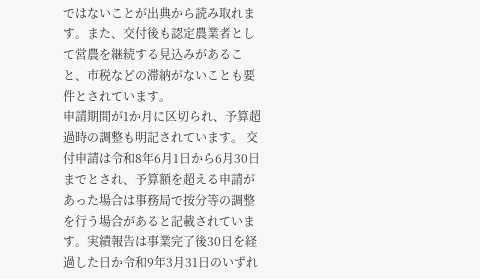ではないことが出典から読み取れます。また、交付後も認定農業者として営農を継続する見込みがあること、市税などの滞納がないことも要件とされています。
申請期間が1か月に区切られ、予算超過時の調整も明記されています。 交付申請は令和8年6月1日から6月30日までとされ、予算額を超える申請があった場合は事務局で按分等の調整を行う場合があると記載されています。実績報告は事業完了後30日を経過した日か令和9年3月31日のいずれ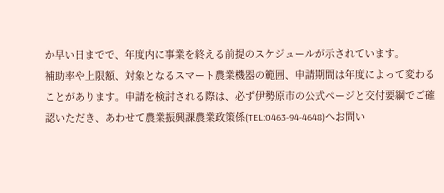か早い日までで、年度内に事業を終える前提のスケジュールが示されています。
補助率や上限額、対象となるスマート農業機器の範囲、申請期間は年度によって変わることがあります。申請を検討される際は、必ず伊勢原市の公式ページと交付要綱でご確認いただき、あわせて農業振興課農業政策係(TEL:0463-94-4648)へお問い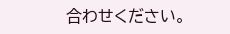合わせください。